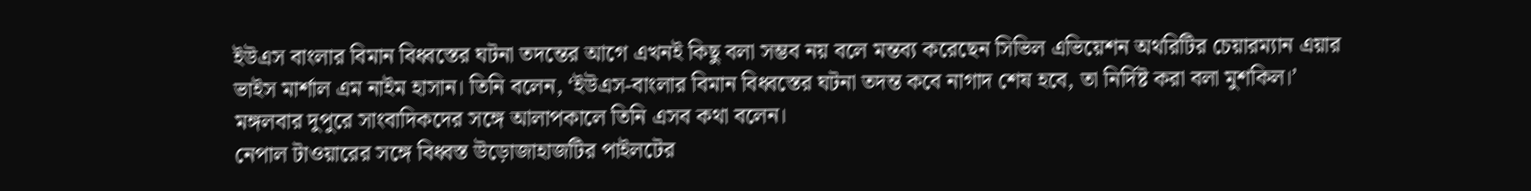ইউএস বাংলার বিমান বিধ্বস্তের ঘটনা তদন্তের আগে এখনই কিছু বলা সম্ভব নয় বলে মন্তব্য করেছেন সিভিল এভিয়েশন অথরিটির চেয়ারম্যান এয়ার ভাইস মার্শাল এম নাইম হাসান। তিনি বলেন, ‘ইউএস-বাংলার বিমান বিধ্বস্তের ঘটনা তদন্ত কবে নাগাদ শেষ হবে, তা নির্দিষ্ট করা বলা মুশকিল।’ মঙ্গলবার দুপুরে সাংবাদিকদের সঙ্গে আলাপকালে তিনি এসব কথা বলেন।
নেপাল টাওয়ারের সঙ্গে বিধ্বস্ত উড়োজাহাজটির পাইলটের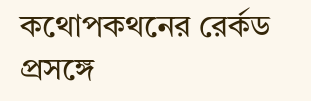কথোপকথনের রের্কড প্রসঙ্গে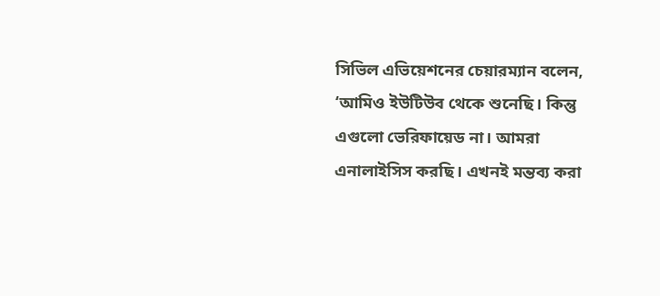সিভিল এভিয়েশনের চেয়ারম্যান বলেন, ‘আমিও ইউটিউব থেকে শুনেছি। কিন্তু এগুলো ভেরিফায়েড না। আমরা এনালাইসিস করছি। এখনই মন্তব্য করা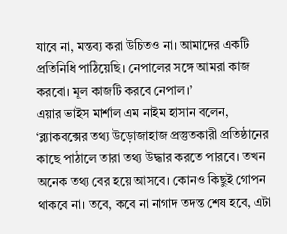যাবে না, মন্তব্য করা উচিতও না। আমাদের একটি প্রতিনিধি পাঠিয়েছি। নেপালের সঙ্গে আমরা কাজ করবো। মূল কাজটি করবে নেপাল।’
এয়ার ভাইস মার্শাল এম নাইম হাসান বলেন, ‘ব্ল্যাকবক্সের তথ্য উড়োজাহাজ প্রস্তুতকারী প্রতিষ্ঠানের কাছে পাঠালে তারা তথ্য উদ্ধার করতে পারবে। তখন অনেক তথ্য বের হয়ে আসবে। কোনও কিছুই গোপন থাকবে না। তবে, কবে না নাগাদ তদন্ত শেষ হবে, এটা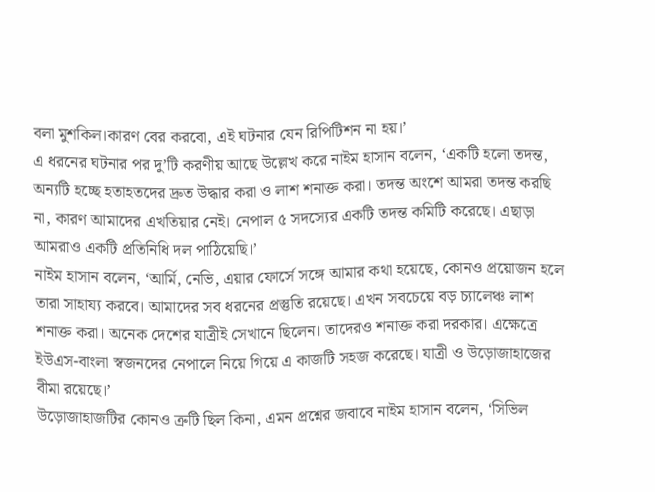বলা মুশকিল।কারণ বের করবো, এই ঘটনার যেন রিপিটিশন না হয়।’
এ ধরনের ঘটনার পর দু’টি করণীয় আছে উল্লেখ করে নাইম হাসান বলেন, ‘একটি হলো তদন্ত, অন্যটি হচ্ছে হতাহতদের দ্রুত উদ্ধার করা ও লাশ শনাক্ত করা। তদন্ত অংশে আমরা তদন্ত করছি না, কারণ আমাদের এখতিয়ার নেই। নেপাল ৫ সদস্যের একটি তদন্ত কমিটি করেছে। এছাড়া আমরাও একটি প্রতিনিধি দল পাঠিয়েছি।’
নাইম হাসান বলেন, ‘আর্মি, নেভি, এয়ার ফোর্সে সঙ্গে আমার কথা হয়েছে, কোনও প্রয়োজন হলে তারা সাহায্য করবে। আমাদের সব ধরনের প্রস্তুতি রয়েছে। এখন সবচেয়ে বড় চ্যালেঞ্চ লাশ শনাক্ত করা। অনেক দেশের যাত্রীই সেখানে ছিলেন। তাদেরও শনাক্ত করা দরকার। এক্ষেত্রে ইউএস-বাংলা স্বজনদের নেপালে নিয়ে গিয়ে এ কাজটি সহজ করেছে। যাত্রী ও উড়োজাহাজের বীমা রয়েছে।’
উড়োজাহাজটির কোনও ত্রুটি ছিল কিনা, এমন প্রশ্নের জবাবে নাইম হাসান বলেন, ‘সিভিল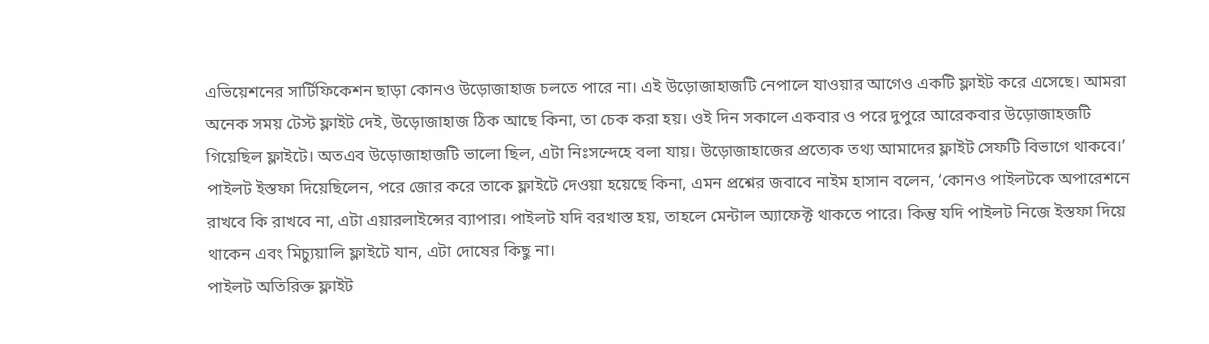এভিয়েশনের সার্টিফিকেশন ছাড়া কোনও উড়োজাহাজ চলতে পারে না। এই উড়োজাহাজটি নেপালে যাওয়ার আগেও একটি ফ্লাইট করে এসেছে। আমরা অনেক সময় টেস্ট ফ্লাইট দেই, উড়োজাহাজ ঠিক আছে কিনা, তা চেক করা হয়। ওই দিন সকালে একবার ও পরে দুপুরে আরেকবার উড়োজাহজটি গিয়েছিল ফ্লাইটে। অতএব উড়োজাহাজটি ভালো ছিল, এটা নিঃসন্দেহে বলা যায়। উড়োজাহাজের প্রত্যেক তথ্য আমাদের ফ্লাইট সেফটি বিভাগে থাকবে।’
পাইলট ইস্তফা দিয়েছিলেন, পরে জোর করে তাকে ফ্লাইটে দেওয়া হয়েছে কিনা, এমন প্রশ্নের জবাবে নাইম হাসান বলেন, ‘কোনও পাইলটকে অপারেশনে রাখবে কি রাখবে না, এটা এয়ারলাইন্সের ব্যাপার। পাইলট যদি বরখাস্ত হয়, তাহলে মেন্টাল অ্যাফেক্ট থাকতে পারে। কিন্তু যদি পাইলট নিজে ইস্তফা দিয়ে থাকেন এবং মিচ্যুয়ালি ফ্লাইটে যান, এটা দোষের কিছু না।
পাইলট অতিরিক্ত ফ্লাইট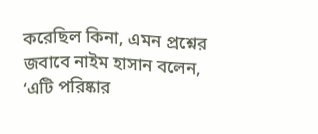করেছিল কিনা, এমন প্রশ্নের জবাবে নাইম হাসান বলেন, ‘এটি পরিষ্কার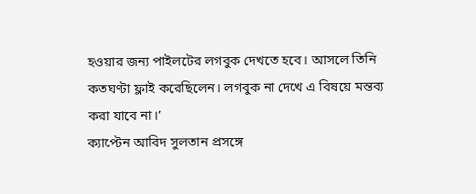হওয়ার জন্য পাইলটের লগবুক দেখতে হবে। আসলে তিনি কতঘণ্টা ফ্লাই করেছিলেন। লগবুক না দেখে এ বিষয়ে মন্তব্য করা যাবে না।’
ক্যাপ্টেন আবিদ সুলতান প্রসঙ্গে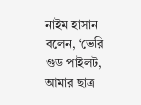নাইম হাসান বলেন, ‘ভেরি গুড পাইলট, আমার ছাত্র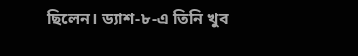ছিলেন। ড্যাশ-৮-এ তিনি খুব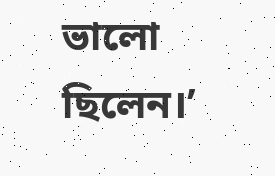ভালো ছিলেন।’